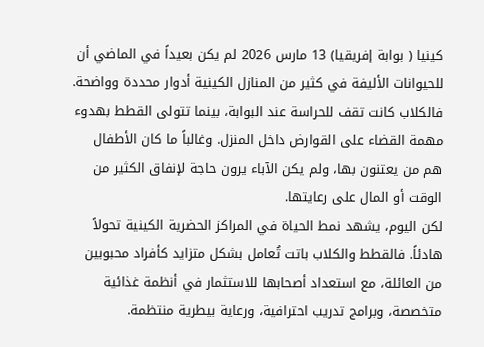كينيا ( بوابة إفريقيا) 13 مارس 2026 لم يكن بعيداً في الماضي أن للحيوانات الأليفة في كثير من المنازل الكينية أدوار محددة وواضحة. فالكلاب كانت تقف للحراسة عند البوابة، بينما تتولى القطط بهدوء مهمة القضاء على القوارض داخل المنزل. وغالباً ما كان الأطفال هم من يعتنون بها، ولم يكن الآباء يرون حاجة لإنفاق الكثير من الوقت أو المال على رعايتها.
لكن اليوم، يشهد نمط الحياة في المراكز الحضرية الكينية تحولاً هادئاً. فالقطط والكلاب باتت تُعامل بشكل متزايد كأفراد محبوبين من العائلة، مع استعداد أصحابها للاستثمار في أنظمة غذائية متخصصة، وبرامج تدريب احترافية، ورعاية بيطرية منتظمة.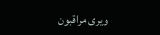ويرى مراقبون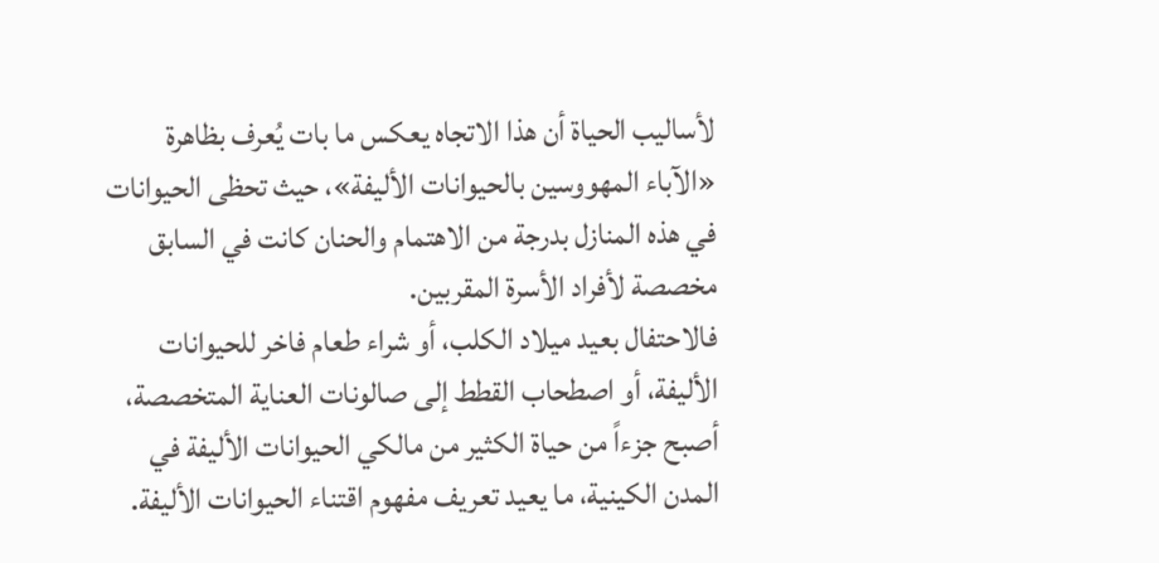لأساليب الحياة أن هذا الاتجاه يعكس ما بات يُعرف بظاهرة «الآباء المهووسين بالحيوانات الأليفة»، حيث تحظى الحيوانات في هذه المنازل بدرجة من الاهتمام والحنان كانت في السابق مخصصة لأفراد الأسرة المقربين.
فالاحتفال بعيد ميلاد الكلب، أو شراء طعام فاخر للحيوانات الأليفة، أو اصطحاب القطط إلى صالونات العناية المتخصصة، أصبح جزءاً من حياة الكثير من مالكي الحيوانات الأليفة في المدن الكينية، ما يعيد تعريف مفهوم اقتناء الحيوانات الأليفة.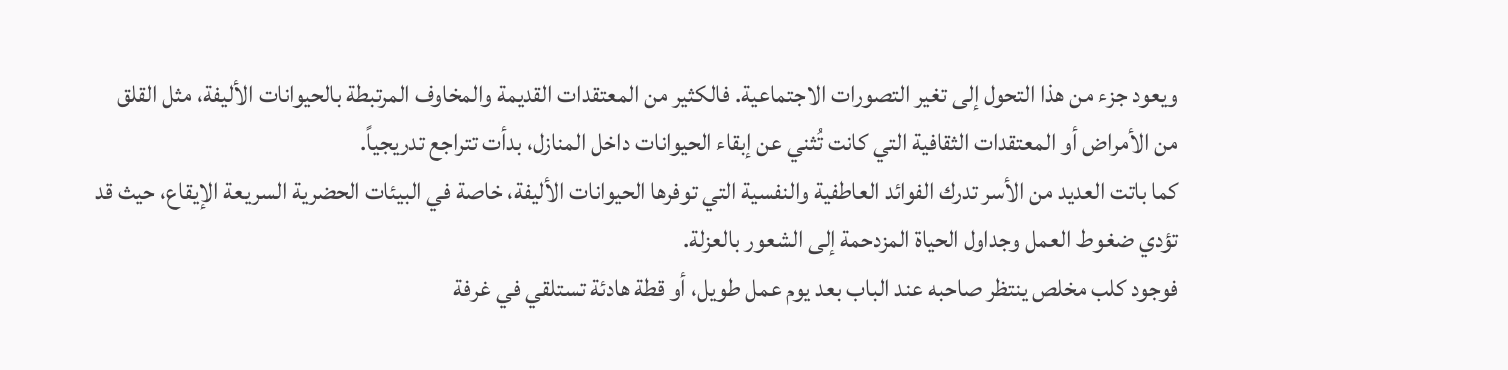ويعود جزء من هذا التحول إلى تغير التصورات الاجتماعية. فالكثير من المعتقدات القديمة والمخاوف المرتبطة بالحيوانات الأليفة، مثل القلق من الأمراض أو المعتقدات الثقافية التي كانت تُثني عن إبقاء الحيوانات داخل المنازل، بدأت تتراجع تدريجياً.
كما باتت العديد من الأسر تدرك الفوائد العاطفية والنفسية التي توفرها الحيوانات الأليفة، خاصة في البيئات الحضرية السريعة الإيقاع، حيث قد تؤدي ضغوط العمل وجداول الحياة المزدحمة إلى الشعور بالعزلة.
فوجود كلب مخلص ينتظر صاحبه عند الباب بعد يوم عمل طويل، أو قطة هادئة تستلقي في غرفة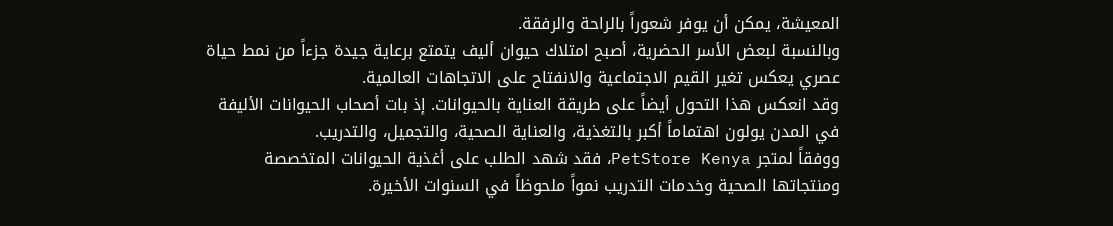المعيشة، يمكن أن يوفر شعوراً بالراحة والرفقة.
وبالنسبة لبعض الأسر الحضرية، أصبح امتلاك حيوان أليف يتمتع برعاية جيدة جزءاً من نمط حياة عصري يعكس تغير القيم الاجتماعية والانفتاح على الاتجاهات العالمية.
وقد انعكس هذا التحول أيضاً على طريقة العناية بالحيوانات. إذ بات أصحاب الحيوانات الأليفة في المدن يولون اهتماماً أكبر بالتغذية، والعناية الصحية، والتجميل، والتدريب.
ووفقاً لمتجر PetStore Kenya، فقد شهد الطلب على أغذية الحيوانات المتخصصة ومنتجاتها الصحية وخدمات التدريب نمواً ملحوظاً في السنوات الأخيرة.